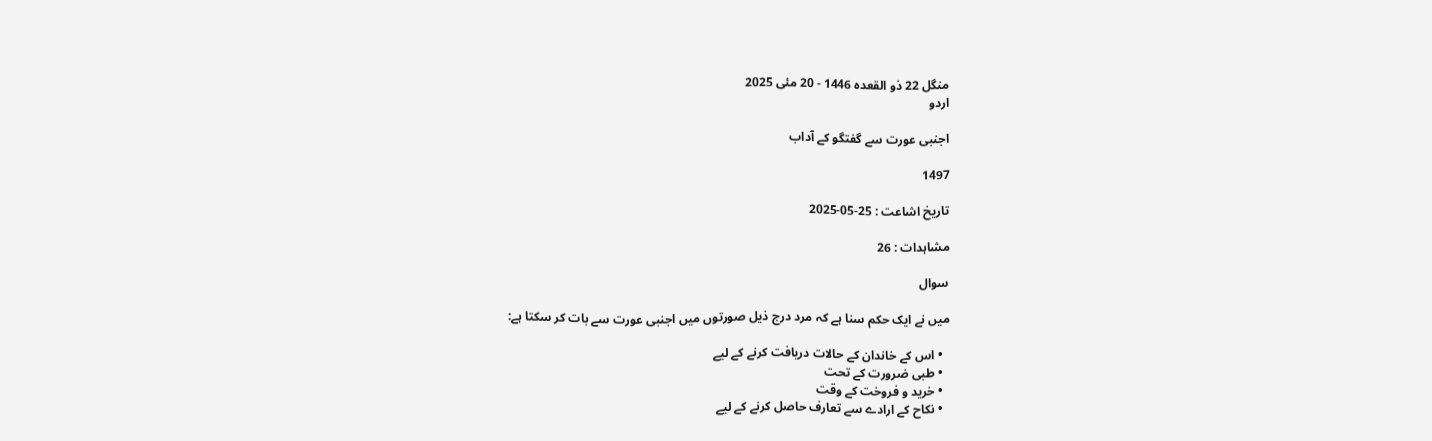منگل 22 ذو القعدہ 1446 - 20 مئی 2025
اردو

اجنبی عورت سے گفتگو کے آداب

1497

تاریخ اشاعت : 25-05-2025

مشاہدات : 26

سوال

میں نے ایک حکم سنا ہے کہ مرد درج ذیل صورتوں میں اجنبی عورت سے بات کر سکتا ہے:

  • اس کے خاندان کے حالات دریافت کرنے کے لیے
  • طبی ضرورت کے تحت
  • خرید و فروخت کے وقت
  • نکاح کے ارادے سے تعارف حاصل کرنے کے لیے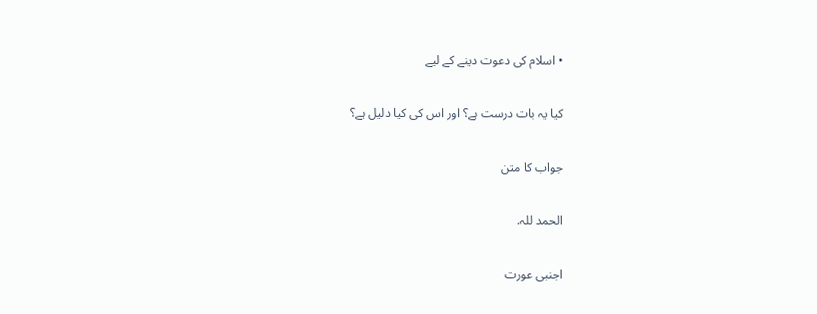• اسلام کی دعوت دینے کے لیے

کیا یہ بات درست ہے؟ اور اس کی کیا دلیل ہے؟

جواب کا متن

الحمد للہ.

اجنبی عورت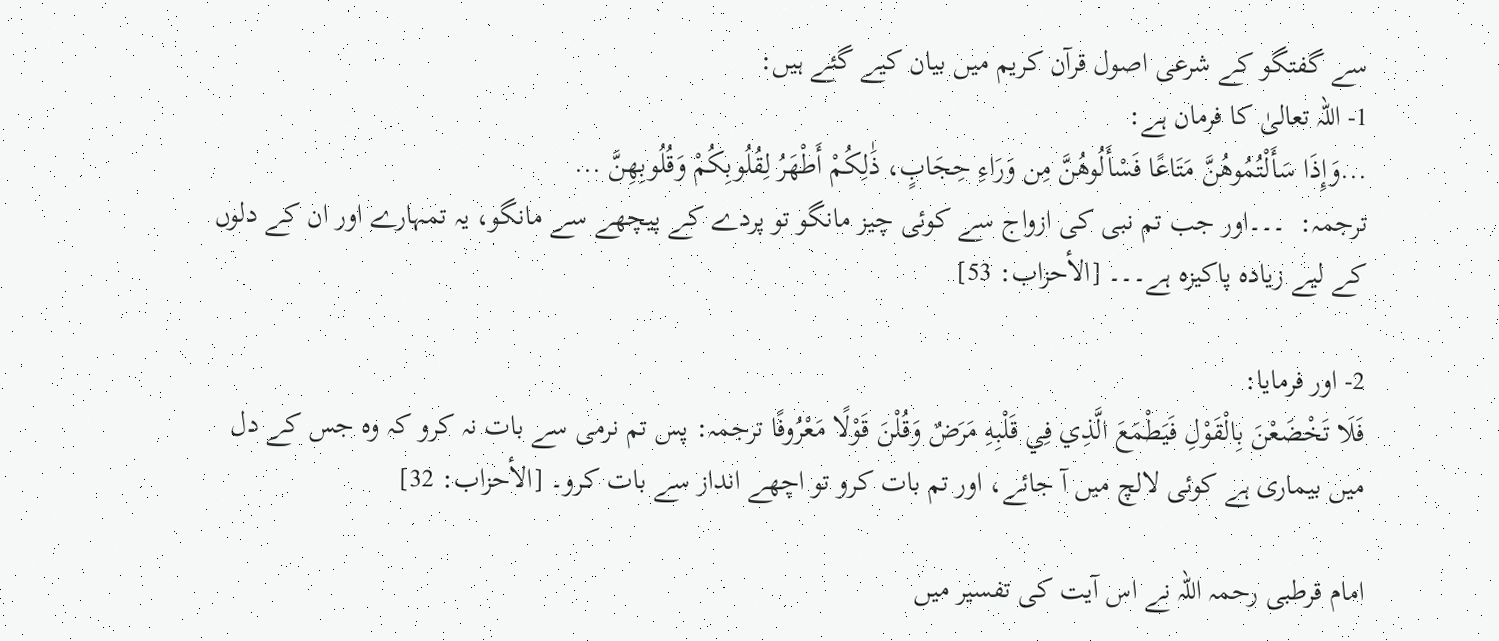سے گفتگو کے شرعی اصول قرآن کریم میں بیان کیے گئے ہیں:
1- اللہ تعالیٰ کا فرمان ہے:
...وَإِذَا سَأَلْتُمُوهُنَّ مَتَاعًا فَسْأَلُوهُنَّ مِن وَرَاءِ حِجَابٍ، ذَٰلِكُمْ أَطْهَرُ لِقُلُوبِكُمْ وَقُلُوبِهِنَّ ...
ترجمہ:  ۔۔۔اور جب تم نبی کی ازواج سے کوئی چیز مانگو تو پردے کے پیچھے سے مانگو، یہ تمہارے اور ان کے دلوں کے لیے زیادہ پاکیزہ ہے۔۔۔ [الأحزاب: 53]

2- اور فرمایا:
فَلَا تَخْضَعْنَ بِالْقَوْلِ فَيَطْمَعَ الَّذِي فِي قَلْبِهِ مَرَضٌ وَقُلْنَ قَوْلًا مَعْرُوفًا ترجمہ: پس تم نرمی سے بات نہ کرو کہ وہ جس کے دل میں بیماری ہے کوئی لالچ میں آ جائے، اور تم بات کرو تو اچھے انداز سے بات کرو۔ [الأحزاب: 32]

امام قرطبی رحمہ اللہ نے اس آیت کی تفسیر میں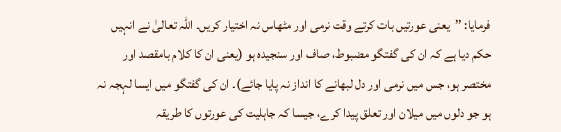فرمایا: ’’یعنی عورتیں بات کرتے وقت نرمی اور مٹھاس نہ اختیار کریں۔ اللہ تعالیٰ نے انہیں حکم دیا ہے کہ ان کی گفتگو مضبوط، صاف اور سنجیدہ ہو (یعنی ان کا کلام بامقصد اور مختصر ہو، جس میں نرمی اور دل لبھانے کا انداز نہ پایا جائے)۔ ان کی گفتگو میں ایسا لہجہ نہ ہو جو دلوں میں میلان اور تعلق پیدا کرے، جیسا کہ جاہلیت کی عورتوں کا طریقہ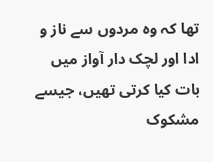تھا کہ وہ مردوں سے ناز و ادا اور لچک دار آواز میں بات کیا کرتی تھیں، جیسے مشکوک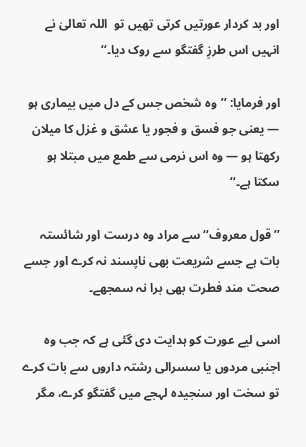اور بد کردار عورتیں کرتی تھیں تو  اللہ تعالیٰ نے انہیں اس طرزِ گفتگو سے روک دیا۔‘‘

اور فرمایا: ’’وہ شخص جس کے دل میں بیماری ہو — یعنی جو فسق و فجور یا عشق و غزل کا میلان رکھتا ہو — وہ اس نرمی سے طمع میں مبتلا ہو سکتا ہے۔‘‘

’’قول معروف‘‘ سے مراد وہ درست اور شائستہ بات ہے جسے شریعت بھی ناپسند نہ کرے اور جسے صحت مند فطرت بھی برا نہ سمجھے۔

اسی لیے عورت کو ہدایت دی گئی ہے کہ جب وہ اجنبی مردوں یا سسرالی رشتہ داروں سے بات کرے تو سخت اور سنجیدہ لہجے میں گفتگو کرے، مگر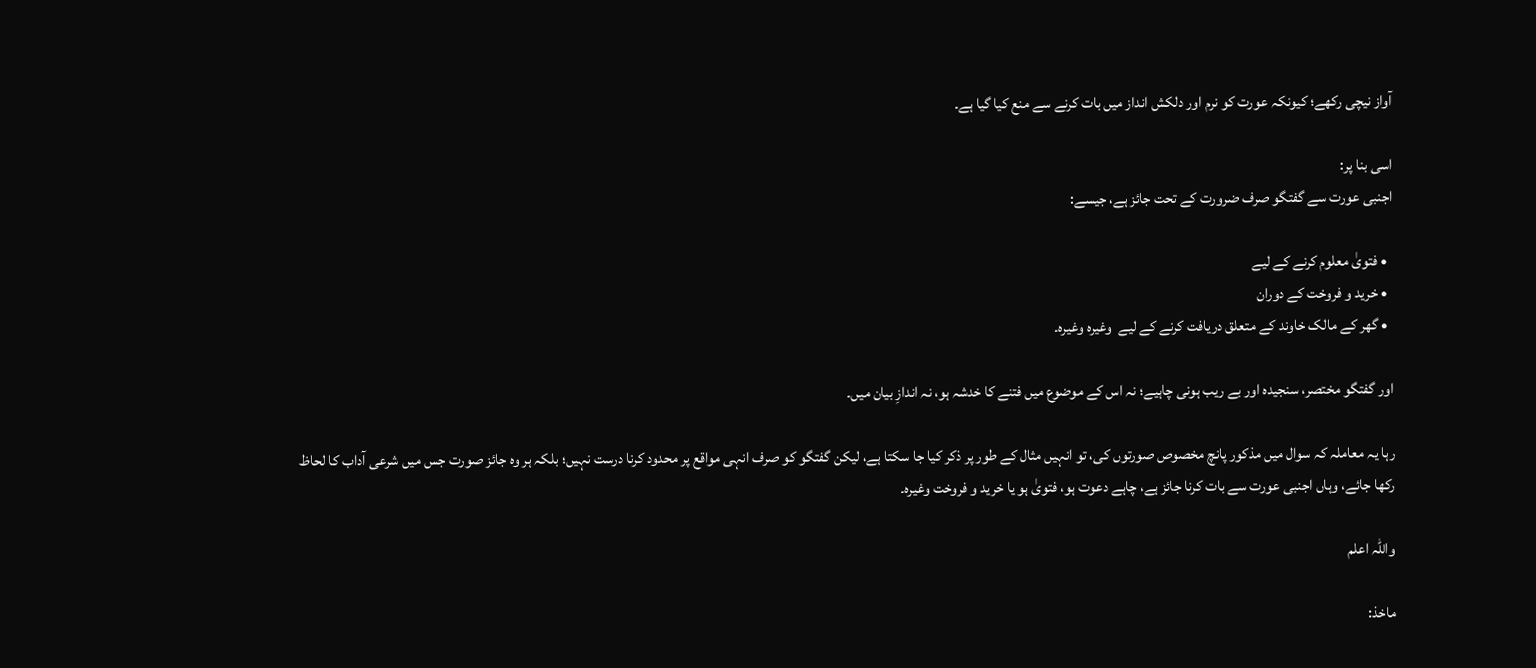آواز نیچی رکھے؛ کیونکہ عورت کو نرم اور دلکش انداز میں بات کرنے سے منع کیا گیا ہے۔

اسی بنا پر:
اجنبی عورت سے گفتگو صرف ضرورت کے تحت جائز ہے، جیسے:

  • فتویٰ معلوم کرنے کے لیے
  • خرید و فروخت کے دوران
  • گھر کے مالک خاوند کے متعلق دریافت کرنے کے لیے  وغیرہ وغیرہ۔

اور گفتگو مختصر، سنجیدہ اور بے ریب ہونی چاہیے؛ نہ اس کے موضوع میں فتنے کا خدشہ ہو، نہ اندازِ بیان میں۔

رہا یہ معاملہ کہ سوال میں مذکور پانچ مخصوص صورتوں کی، تو انہیں مثال کے طور پر ذکر کیا جا سکتا ہے، لیکن گفتگو کو صرف انہی مواقع پر محدود کرنا درست نہیں؛ بلکہ ہر وہ جائز صورت جس میں شرعی آداب کا لحاظ رکھا جائے، وہاں اجنبی عورت سے بات کرنا جائز ہے، چاہے دعوت ہو، فتویٰ ہو یا خرید و فروخت وغیرہ۔

واللہ اعلم

ماخذ: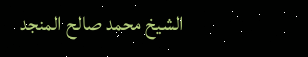الشيخ محمد صالح المنجد